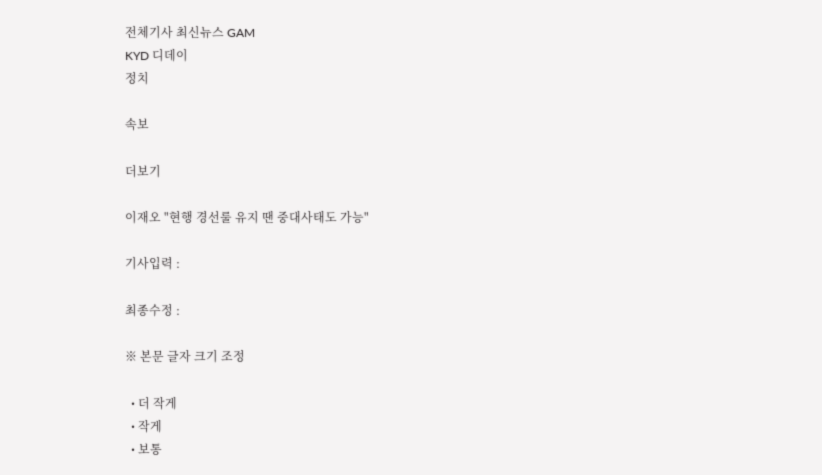전체기사 최신뉴스 GAM
KYD 디데이
정치

속보

더보기

이재오 "현행 경선룰 유지 땐 중대사태도 가능"

기사입력 :

최종수정 :

※ 본문 글자 크기 조정

  • 더 작게
  • 작게
  • 보통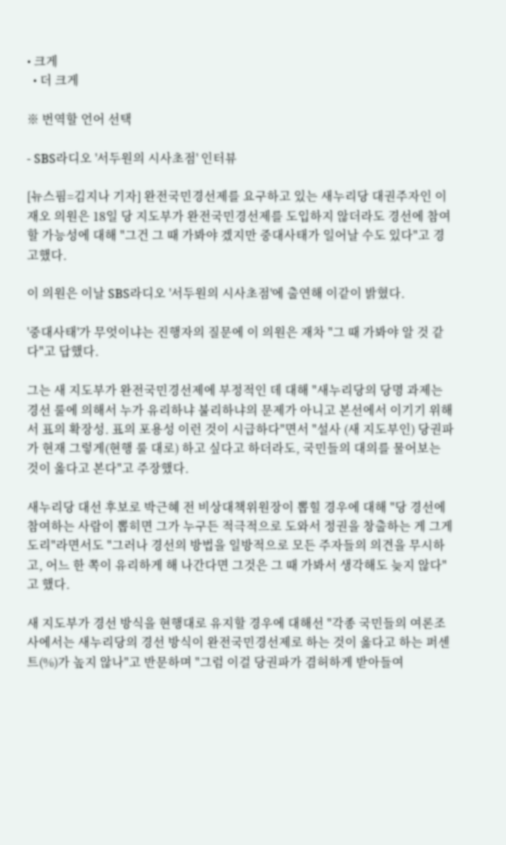• 크게
  • 더 크게

※ 번역할 언어 선택

- SBS라디오 '서두원의 시사초점' 인터뷰

[뉴스핌=김지나 기자] 완전국민경선제를 요구하고 있는 새누리당 대권주자인 이재오 의원은 18일 당 지도부가 완전국민경선제를 도입하지 않더라도 경선에 참여할 가능성에 대해 "그건 그 때 가봐야 겠지만 중대사태가 일어날 수도 있다"고 경고했다.

이 의원은 이날 SBS라디오 '서두원의 시사초점'에 출연해 이같이 밝혔다.

'중대사태'가 무엇이냐는 진행자의 질문에 이 의원은 재차 "그 때 가봐야 알 것 같다"고 답했다.

그는 새 지도부가 완전국민경선제에 부정적인 데 대해 "새누리당의 당명 과제는 경선 룰에 의해서 누가 유리하냐 불리하냐의 문제가 아니고 본선에서 이기기 위해서 표의 확장성. 표의 포용성 이런 것이 시급하다"면서 "설사 (새 지도부인) 당권파가 현재 그렇게(현행 룰 대로) 하고 싶다고 하더라도, 국민들의 대의를 물어보는 것이 옳다고 본다"고 주장했다.

새누리당 대선 후보로 박근혜 전 비상대책위원장이 뽑힐 경우에 대해 "당 경선에 참여하는 사람이 뽑히면 그가 누구든 적극적으로 도와서 정권을 창출하는 게 그게 도리"라면서도 "그러나 경선의 방법을 일방적으로 모든 주자들의 의견을 무시하고, 어느 한 쪽이 유리하게 해 나간다면 그것은 그 때 가봐서 생각해도 늦지 않다"고 했다.

새 지도부가 경선 방식을 현행대로 유지할 경우에 대해선 "각종 국민들의 여론조사에서는 새누리당의 경선 방식이 완전국민경선제로 하는 것이 옳다고 하는 퍼센트(%)가 높지 않나"고 반문하며 "그럼 이걸 당권파가 겸허하게 받아들여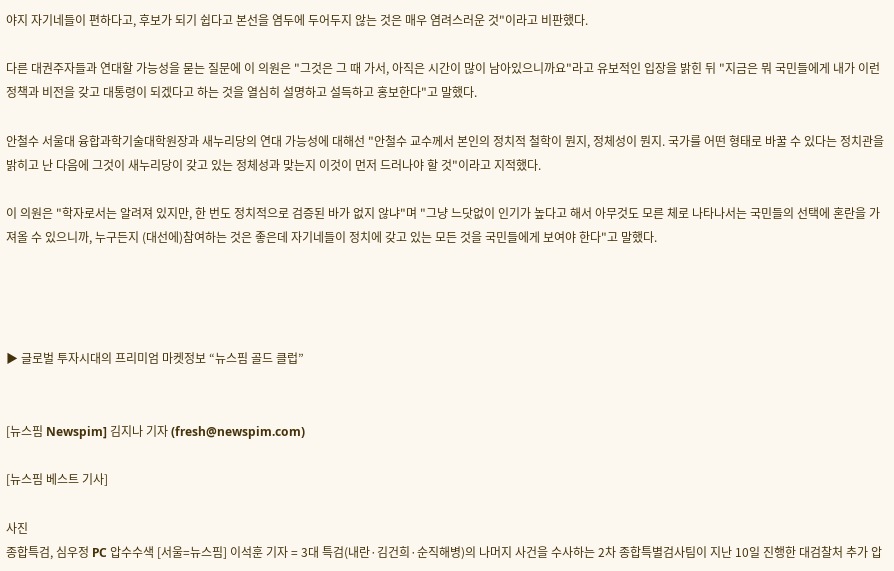야지 자기네들이 편하다고, 후보가 되기 쉽다고 본선을 염두에 두어두지 않는 것은 매우 염려스러운 것"이라고 비판했다.

다른 대권주자들과 연대할 가능성을 묻는 질문에 이 의원은 "그것은 그 때 가서, 아직은 시간이 많이 남아있으니까요"라고 유보적인 입장을 밝힌 뒤 "지금은 뭐 국민들에게 내가 이런 정책과 비전을 갖고 대통령이 되겠다고 하는 것을 열심히 설명하고 설득하고 홍보한다"고 말했다.

안철수 서울대 융합과학기술대학원장과 새누리당의 연대 가능성에 대해선 "안철수 교수께서 본인의 정치적 철학이 뭔지, 정체성이 뭔지. 국가를 어떤 형태로 바꿀 수 있다는 정치관을 밝히고 난 다음에 그것이 새누리당이 갖고 있는 정체성과 맞는지 이것이 먼저 드러나야 할 것"이라고 지적했다.

이 의원은 "학자로서는 알려져 있지만, 한 번도 정치적으로 검증된 바가 없지 않냐"며 "그냥 느닷없이 인기가 높다고 해서 아무것도 모른 체로 나타나서는 국민들의 선택에 혼란을 가져올 수 있으니까, 누구든지 (대선에)참여하는 것은 좋은데 자기네들이 정치에 갖고 있는 모든 것을 국민들에게 보여야 한다"고 말했다.




▶ 글로벌 투자시대의 프리미엄 마켓정보 “뉴스핌 골드 클럽”


[뉴스핌 Newspim] 김지나 기자 (fresh@newspim.com)

[뉴스핌 베스트 기사]

사진
종합특검, 심우정 PC 압수수색 [서울=뉴스핌] 이석훈 기자 = 3대 특검(내란·김건희·순직해병)의 나머지 사건을 수사하는 2차 종합특별검사팀이 지난 10일 진행한 대검찰처 추가 압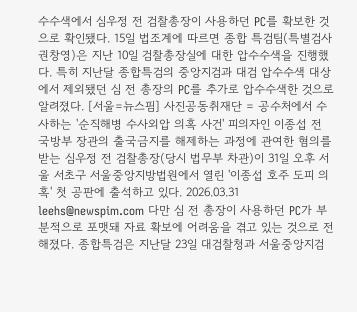수수색에서 심우정 전 검찰총장이 사용하던 PC를 확보한 것으로 확인됐다. 15일 법조계에 따르면 종합 특검팀(특별검사 권창영)은 지난 10일 검찰총장실에 대한 압수수색을 진행했다. 특히 지난달 종합특검의 중앙지검과 대검 압수수색 대상에서 제외됐던 심 전 총장의 PC를 추가로 압수수색한 것으로 알려졌다. [서울=뉴스핌] 사진공동취재단 = 공수처에서 수사하는 '순직해병 수사외압 의혹 사건' 피의자인 이종섭 전 국방부 장관의 출국금지를 해제하는 과정에 관여한 혐의를 받는 심우정 전 검찰총장(당시 법무부 차관)이 31일 오후 서울 서초구 서울중앙지방법원에서 열린 '이종섭 호주 도피 의혹' 첫 공판에 출석하고 있다. 2026.03.31 leehs@newspim.com 다만 심 전 총장이 사용하던 PC가 부분적으로 포맷돼 자료 확보에 어려움을 겪고 있는 것으로 전해졌다. 종합특검은 지난달 23일 대검찰청과 서울중앙지검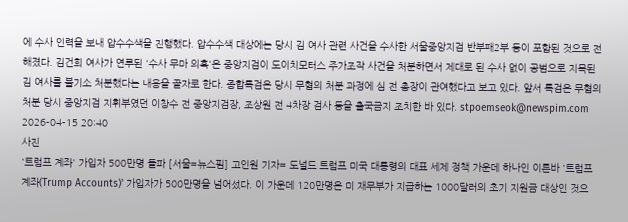에 수사 인력을 보내 압수수색을 진행했다. 압수수색 대상에는 당시 김 여사 관련 사건을 수사한 서울중앙지검 반부패2부 등이 포함된 것으로 전해졌다. 김건희 여사가 연루된 '수사 무마 의혹'은 중앙지검이 도이치모터스 주가조작 사건을 처분하면서 제대로 된 수사 없이 공범으로 지목된 김 여사를 불기소 처분했다는 내용을 골자로 한다. 종합특검은 당시 무혐의 처분 과정에 심 전 총장이 관여했다고 보고 있다. 앞서 특검은 무혐의 처분 당시 중앙지검 지휘부였던 이창수 전 중앙지검장, 조상원 전 4차장 검사 등을 출국금지 조치한 바 있다. stpoemseok@newspim.com 2026-04-15 20:40
사진
'트럼프 계좌' 가입자 500만명 돌파 [서울=뉴스핌] 고인원 기자= 도널드 트럼프 미국 대통령의 대표 세제 정책 가운데 하나인 이른바 '트럼프 계좌(Trump Accounts)' 가입자가 500만명을 넘어섰다. 이 가운데 120만명은 미 재무부가 지급하는 1000달러의 초기 지원금 대상인 것으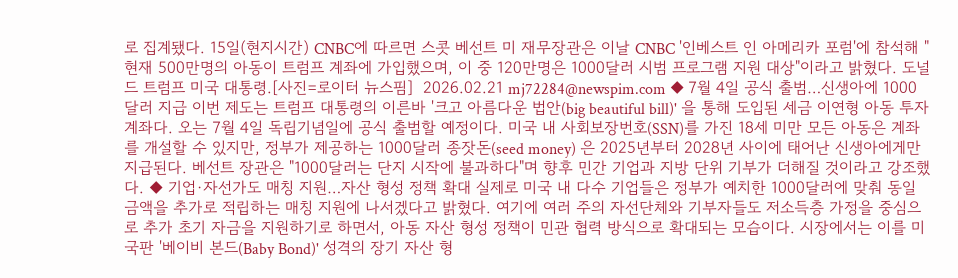로 집계됐다. 15일(현지시간) CNBC에 따르면 스콧 베선트 미 재무장관은 이날 CNBC '인베스트 인 아메리카 포럼'에 참석해 "현재 500만명의 아동이 트럼프 계좌에 가입했으며, 이 중 120만명은 1000달러 시범 프로그램 지원 대상"이라고 밝혔다. 도널드 트럼프 미국 대통령.[사진=로이터 뉴스핌]  2026.02.21 mj72284@newspim.com ◆ 7월 4일 공식 출범…신생아에 1000달러 지급 이번 제도는 트럼프 대통령의 이른바 '크고 아름다운 법안(big beautiful bill)' 을 통해 도입된 세금 이연형 아동 투자 계좌다. 오는 7월 4일 독립기념일에 공식 출범할 예정이다. 미국 내 사회보장번호(SSN)를 가진 18세 미만 모든 아동은 계좌를 개설할 수 있지만, 정부가 제공하는 1000달러 종잣돈(seed money) 은 2025년부터 2028년 사이에 태어난 신생아에게만 지급된다. 베선트 장관은 "1000달러는 단지 시작에 불과하다"며 향후 민간 기업과 지방 단위 기부가 더해질 것이라고 강조했다. ◆ 기업·자선가도 매칭 지원…자산 형성 정책 확대 실제로 미국 내 다수 기업들은 정부가 예치한 1000달러에 맞춰 동일 금액을 추가로 적립하는 매칭 지원에 나서겠다고 밝혔다. 여기에 여러 주의 자선단체와 기부자들도 저소득층 가정을 중심으로 추가 초기 자금을 지원하기로 하면서, 아동 자산 형성 정책이 민관 협력 방식으로 확대되는 모습이다. 시장에서는 이를 미국판 '베이비 본드(Baby Bond)' 성격의 장기 자산 형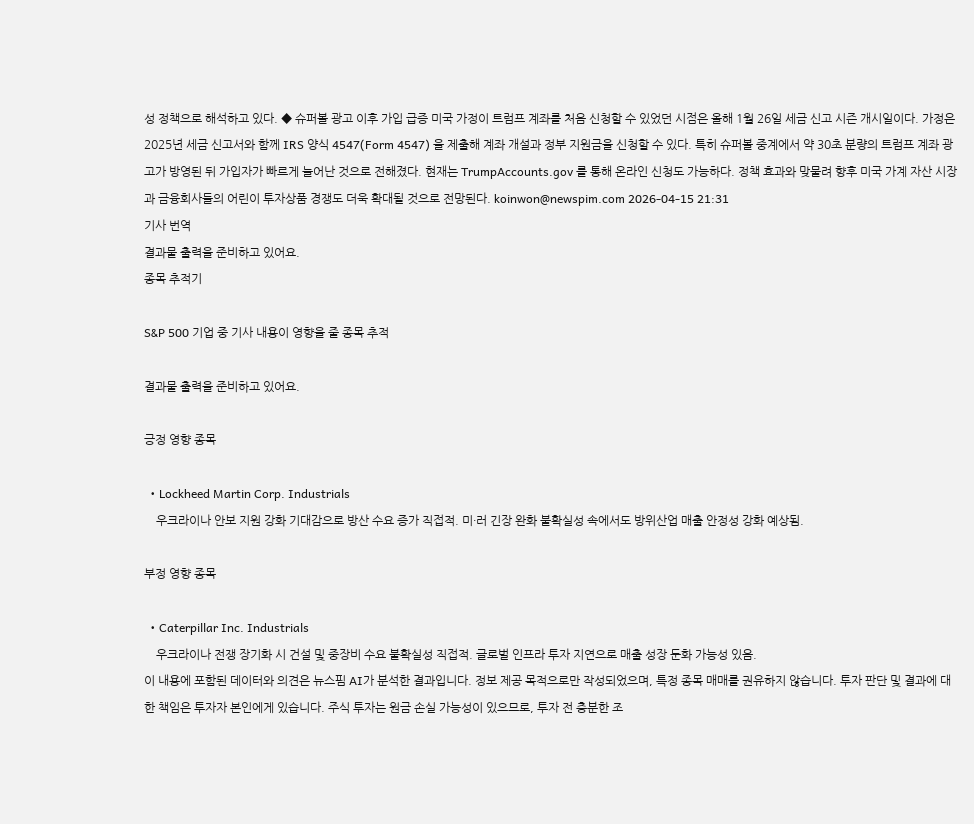성 정책으로 해석하고 있다. ◆ 슈퍼볼 광고 이후 가입 급증 미국 가정이 트럼프 계좌를 처음 신청할 수 있었던 시점은 올해 1월 26일 세금 신고 시즌 개시일이다. 가정은 2025년 세금 신고서와 함께 IRS 양식 4547(Form 4547) 을 제출해 계좌 개설과 정부 지원금을 신청할 수 있다. 특히 슈퍼볼 중계에서 약 30초 분량의 트럼프 계좌 광고가 방영된 뒤 가입자가 빠르게 늘어난 것으로 전해졌다. 현재는 TrumpAccounts.gov 를 통해 온라인 신청도 가능하다. 정책 효과와 맞물려 향후 미국 가계 자산 시장과 금융회사들의 어린이 투자상품 경쟁도 더욱 확대될 것으로 전망된다. koinwon@newspim.com 2026-04-15 21:31
기사 번역
결과물 출력을 준비하고 있어요.
종목 추적기

S&P 500 기업 중 기사 내용이 영향을 줄 종목 추적

결과물 출력을 준비하고 있어요.

긍정 영향 종목

  • Lockheed Martin Corp. Industrials
    우크라이나 안보 지원 강화 기대감으로 방산 수요 증가 직접적. 미·러 긴장 완화 불확실성 속에서도 방위산업 매출 안정성 강화 예상됨.

부정 영향 종목

  • Caterpillar Inc. Industrials
    우크라이나 전쟁 장기화 시 건설 및 중장비 수요 불확실성 직접적. 글로벌 인프라 투자 지연으로 매출 성장 둔화 가능성 있음.
이 내용에 포함된 데이터와 의견은 뉴스핌 AI가 분석한 결과입니다. 정보 제공 목적으로만 작성되었으며, 특정 종목 매매를 권유하지 않습니다. 투자 판단 및 결과에 대한 책임은 투자자 본인에게 있습니다. 주식 투자는 원금 손실 가능성이 있으므로, 투자 전 충분한 조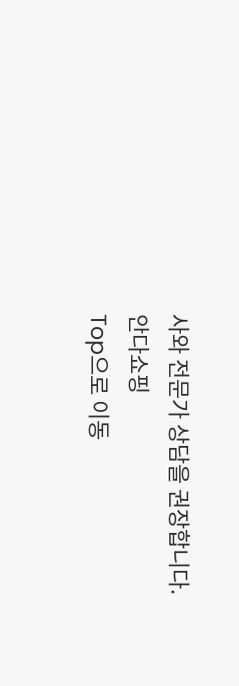사와 전문가 상담을 권장합니다.
안다쇼핑
Top으로 이동